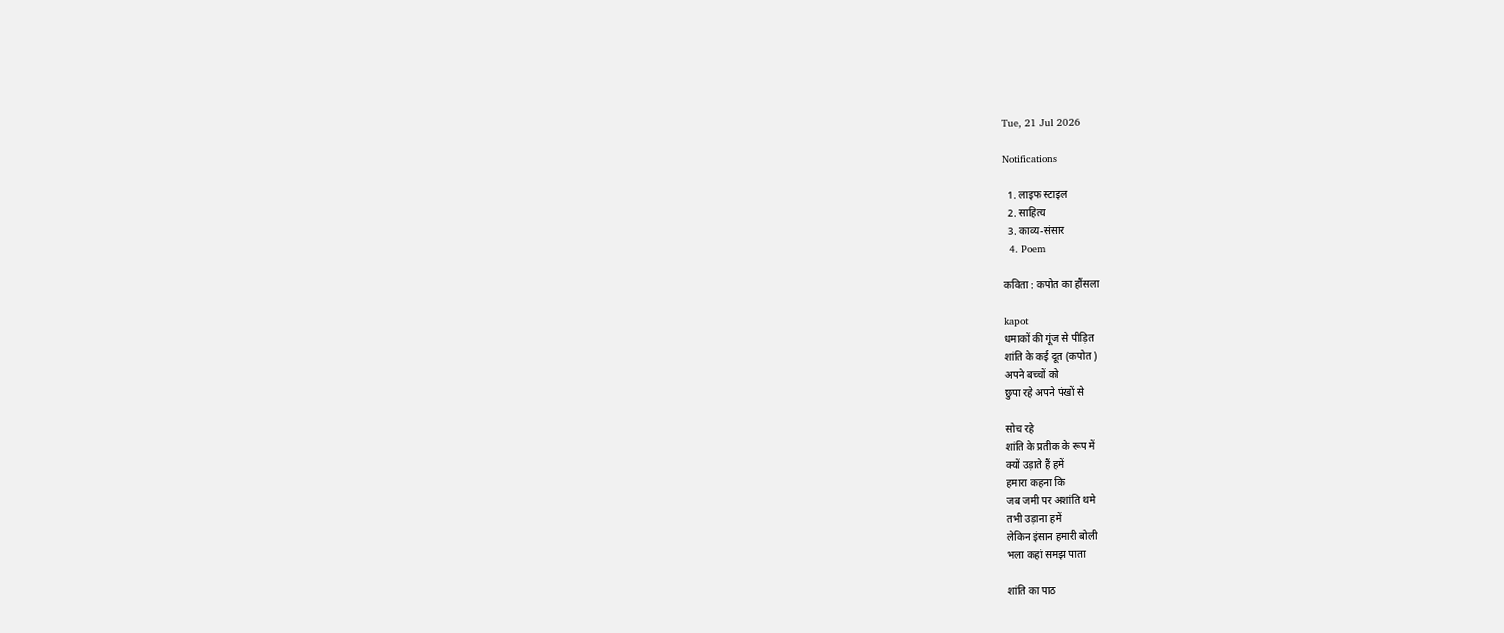Tue, 21 Jul 2026

Notifications

  1. लाइफ स्‍टाइल
  2. साहित्य
  3. काव्य-संसार
  4. Poem

कविता : कपोत का हौंसला

kapot
धमाकों की गूंज से पीड़ित
शांति के कई दूत (कपोत )
अपने बच्चों को
छुपा रहे अपने पंखों से

सोच रहे
शांति के प्रतीक के रूप में
क्यों उड़ाते हैं हमें
हमारा कहना कि
जब जमी पर अशांति थमे
तभी उड़ाना हमें
लेकिन इंसान हमारी बोली
भला कहां समझ पाता

शांति का पाठ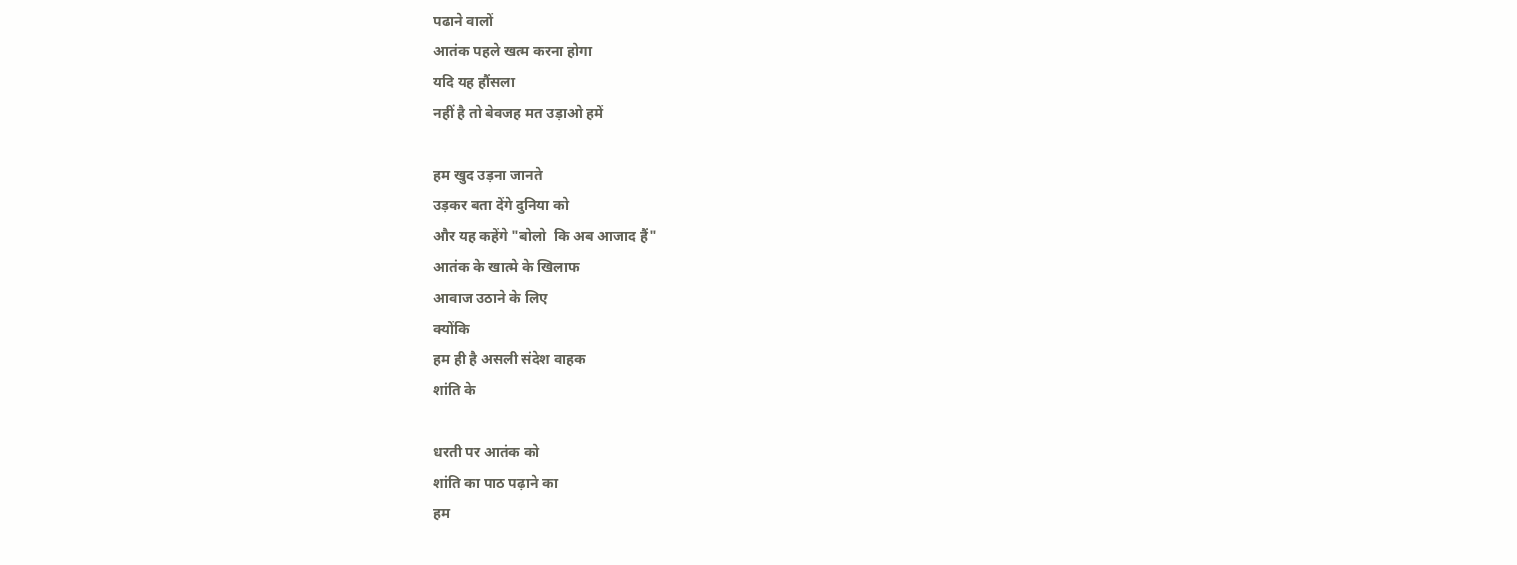पढाने वालों
आतंक पहले खत्म करना होगा
यदि यह हौंसला
नहीं है तो बेवजह मत उड़ाओ हमें

हम खुद उड़ना जानते
उड़कर बता देंगे दुनिया को
और यह कहेंगे "बोलो  कि अब आजाद हैं"
आतंक के खात्मे के खिलाफ
आवाज उठाने के लिए
क्योंकि
हम ही है असली संदेश वाहक
शांति के

धरती पर आतंक को
शांति का पाठ पढ़ाने का
हम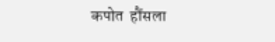कपोत  हौंसला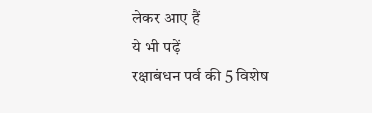लेकर आए हैं
ये भी पढ़ें
रक्षाबंधन पर्व की 5 विशेष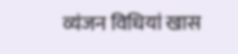व्यंजन विधियां खास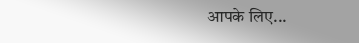आपके लिए...